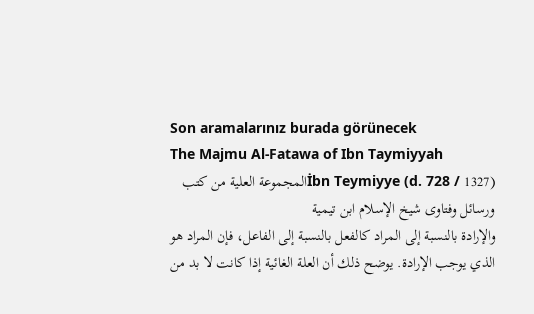Son aramalarınız burada görünecek
The Majmu Al-Fatawa of Ibn Taymiyyah
İbn Teymiyye (d. 728 / 1327)المجموعة العلية من كتب ورسائل وفتاوى شيخ الإسلام ابن تيمية
والإرادة بالنسبة إلى المراد كالفعل بالنسبة إلى الفاعل، فإن المراد هو الذي يوجب الإرادة. يوضح ذلك أن العلة الغائية إذا كانت لا بد من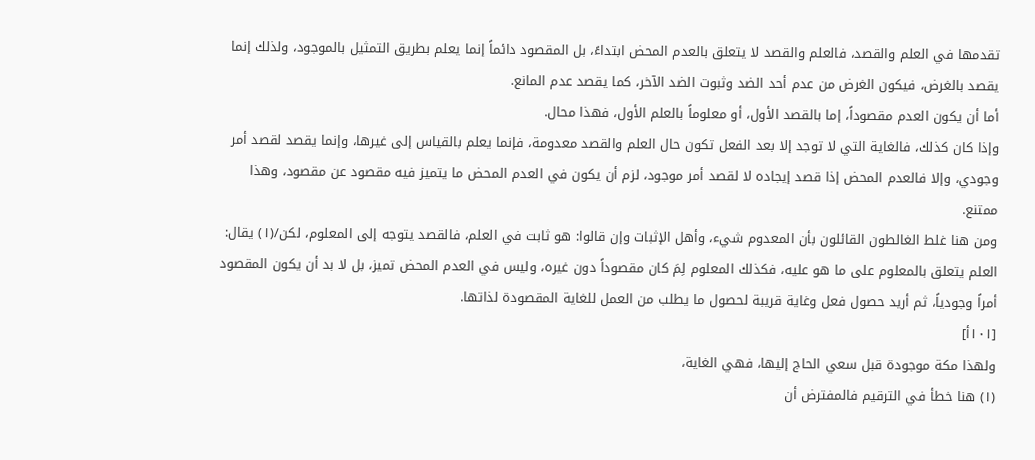تقدمها في العلم والقصد، فالعلم والقصد لا يتعلق بالعدم المحض ابتداءً، بل المقصود دائماً إنما يعلم بطريق التمثيل بالموجود، ولذلك إنما يقصد بالغرض، فيكون الغرض من عدم أحد الضد وثبوت الضد الآخر، كما يقصد عدم المانع.
أما أن يكون العدم مقصوداً، إما بالقصد الأول، أو معلوماً بالعلم الأول، فهذا محال.
وإذا كان كذلك، فالغاية التي لا توجد إلا بعد الفعل تكون حال العلم والقصد معدومة، فإنما يعلم بالقياس إلى غيرها، وإنما يقصد لقصد أمر وجودي، وإلا فالعدم المحض إذا قصد إيجاده لا لقصد أمر موجود، لزم أن يكون في العدم المحض ما يتميز فيه مقصود عن مقصود، وهذا ممتنع.
ومن هنا غلط الغالطون القائلون بأن المعدوم شيء، وأهل الإثبات وإن قالوا: هو ثابت في العلم، فالقصد يتوجه إلى المعلوم، لكن/(١) يقال: العلم يتعلق بالمعلوم على ما هو عليه، فكذلك المعلوم لِمَ كان مقصوداً دون غيره، وليس في العدم المحض تميز، بل لا بد أن يكون المقصود أمراً وجودياً، ثم أريد حصول فعل وغاية قريبة لحصول ما يطلب من العمل للغاية المقصودة لذاتها.
[١٠١أ]
ولهذا مكة موجودة قبل سعي الحاج إليها، فهي الغاية،
(١) هنا خطأ في الترقيم فالمفترض أن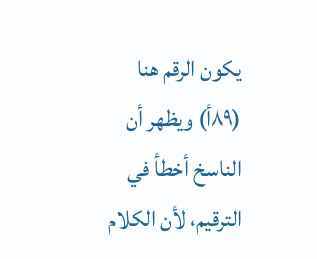يكون الرقم هنا (٨٩أ) ويظهر أن الناسخ أخطأ في الترقيم، لأن الكلام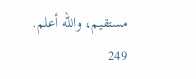مستقيم، والله أعلم.
249